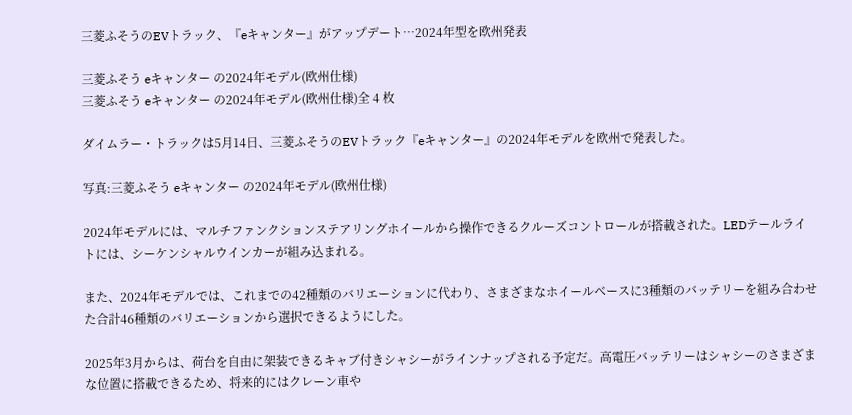三菱ふそうのEVトラック、『eキャンター』がアップデート…2024年型を欧州発表

三菱ふそう eキャンター の2024年モデル(欧州仕様)
三菱ふそう eキャンター の2024年モデル(欧州仕様)全 4 枚

ダイムラー・トラックは5月14日、三菱ふそうのEVトラック『eキャンター』の2024年モデルを欧州で発表した。

写真:三菱ふそう eキャンター の2024年モデル(欧州仕様)

2024年モデルには、マルチファンクションステアリングホイールから操作できるクルーズコントロールが搭載された。LEDテールライトには、シーケンシャルウインカーが組み込まれる。

また、2024年モデルでは、これまでの42種類のバリエーションに代わり、さまざまなホイールベースに3種類のバッテリーを組み合わせた合計46種類のバリエーションから選択できるようにした。

2025年3月からは、荷台を自由に架装できるキャブ付きシャシーがラインナップされる予定だ。高電圧バッテリーはシャシーのさまざまな位置に搭載できるため、将来的にはクレーン車や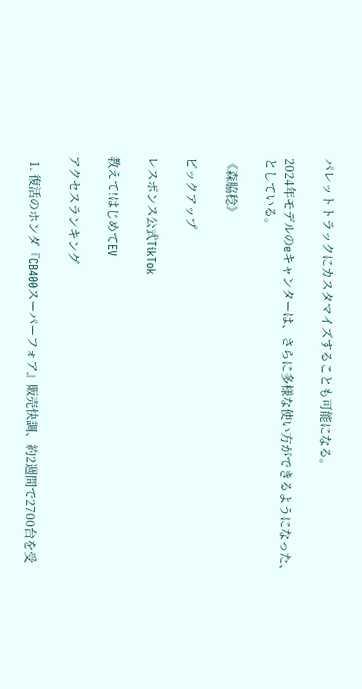パレットトラックにカスタマイズすることも可能になる。

2024年モデルのeキャンターは、さらに多様な使い方ができるようになった、としている。

《森脇稔》

ピックアップ

レスポンス公式TikTok

教えて!はじめてEV

アクセスランキング

  1. 復活のホンダ『CB400スーパーフォア』販売快調、約2週間で2700台を受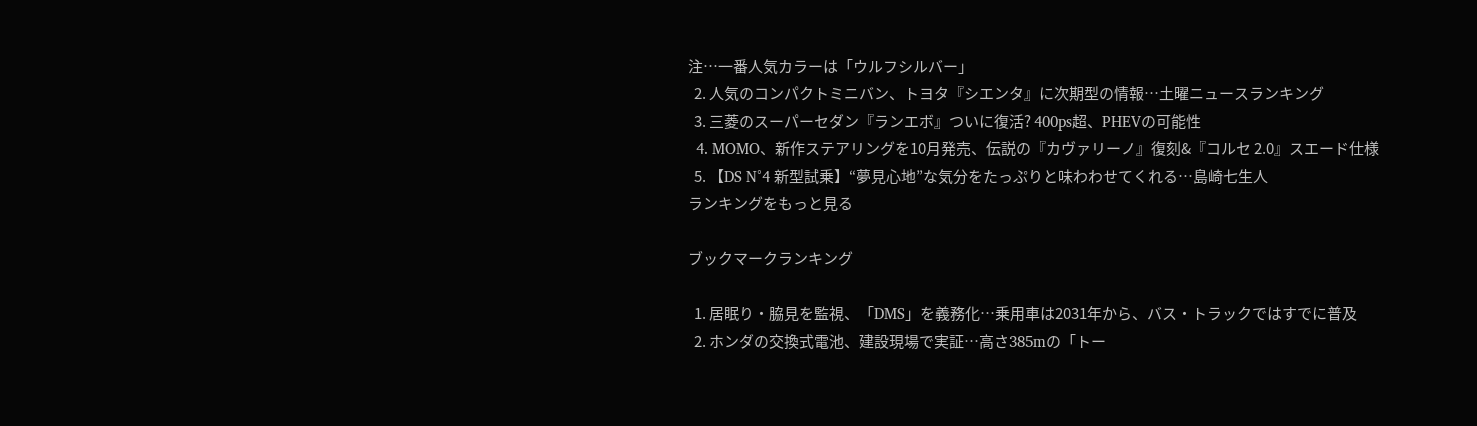注…一番人気カラーは「ウルフシルバー」
  2. 人気のコンパクトミニバン、トヨタ『シエンタ』に次期型の情報…土曜ニュースランキング
  3. 三菱のスーパーセダン『ランエボ』ついに復活? 400ps超、PHEVの可能性
  4. MOMO、新作ステアリングを10月発売、伝説の『カヴァリーノ』復刻&『コルセ 2.0』スエード仕様
  5. 【DS N°4 新型試乗】“夢見心地”な気分をたっぷりと味わわせてくれる…島崎七生人
ランキングをもっと見る

ブックマークランキング

  1. 居眠り・脇見を監視、「DMS」を義務化…乗用車は2031年から、バス・トラックではすでに普及
  2. ホンダの交換式電池、建設現場で実証…高さ385mの「トー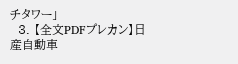チタワー」
  3. 【全文PDFプレカン】日産自動車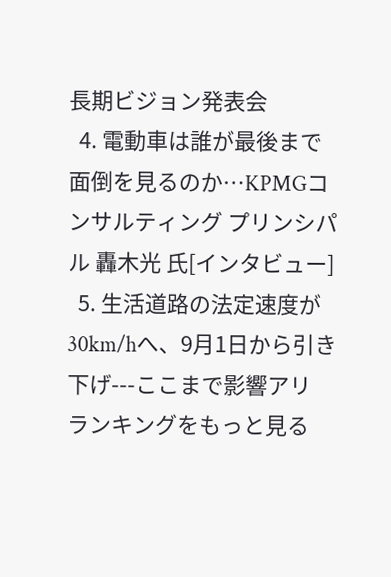長期ビジョン発表会
  4. 電動車は誰が最後まで面倒を見るのか…KPMGコンサルティング プリンシパル 轟木光 氏[インタビュー]
  5. 生活道路の法定速度が30km/hへ、9月1日から引き下げ---ここまで影響アリ
ランキングをもっと見る